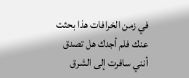في زمن الخرافات هذا بحثت عنك فلم أجدك هل تصدق أنني سافرت إلى الشرق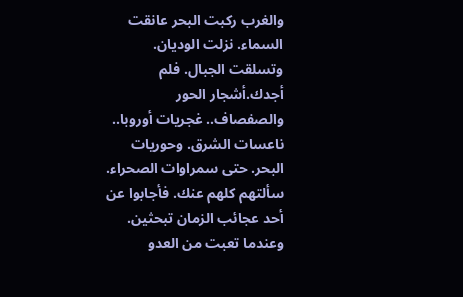والغرب ركبت البحر عانقت السماء. نزلت الوديان. وتسلقت الجبال. فلم أجدك.أشجار الحور والصفصاف.. غجريات أوروبا.. ناعسات الشرق. وحوريات البحر. حتى سمراوات الصحراء. سألتهم كلهم عنك. فأجابوا عن أحد عجائب الزمان تبحثين.
وعندما تعبت من العدو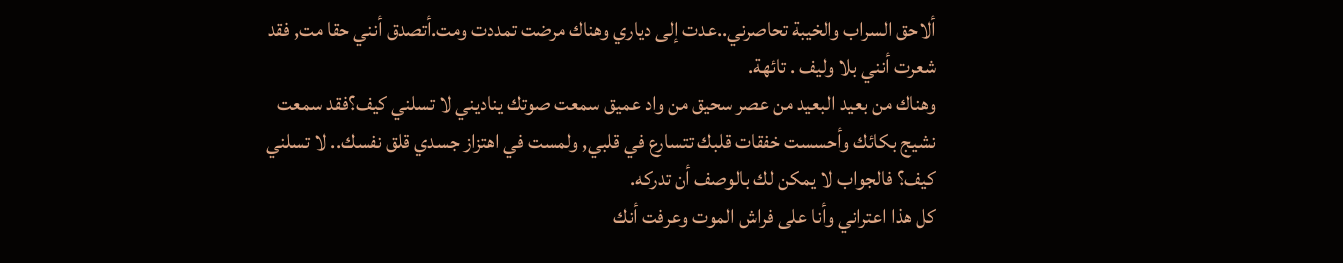ألاحق السراب والخيبة تحاصرني..عدت إلى دياري وهناك مرضت تمددت ومت.أتصدق أنني حقا مت, فقد شعرت أنني بلا وليف . تائهة.
وهناك من بعيد البعيد من عصر سحيق من واد عميق سمعت صوتك يناديني لا تسلني كيف؟فقد سمعت نشيج بكائك وأحسست خفقات قلبك تتسارع في قلبي, ولمست في اهتزاز جسدي قلق نفسك.. لا تسلني كيف؟ فالجواب لا يمكن لك بالوصف أن تدركه.
كل هذا اعتراني وأنا على فراش الموت وعرفت أنك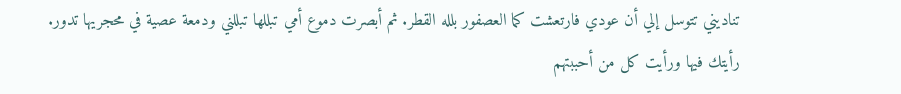تناديني تتوسل إلي أن عودي فارتعشت كما العصفور بلله القطر. ثم أبصرت دموع أمي تبللها تبللني ودمعة عصية في محجريها تدور. رأيتك فيها ورأيت كل من أحببتهم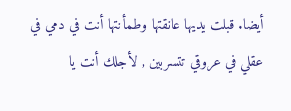أيضا. قبلت يديها عانقتها وطمأنتها أنت في دمي في عقلي في عروقي تتسربين , لأجلك أنت يا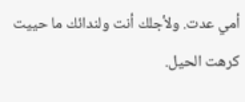أمي عدت. ولأجلك أنت ولندائك ما حييت كرهت الحيل.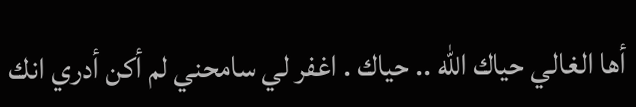أها الغالي حياك الله .. حياك . اغفر لي سامحني لم أكن أدري انك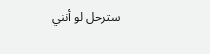سترحل لو أنني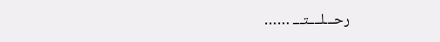رحـــلــــتـــ ……